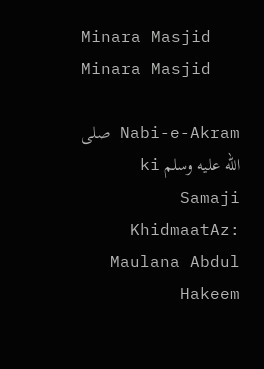Minara Masjid Minara Masjid

Nabi-e-Akram صلى الله عليه وسلم ki Samaji KhidmaatAz: Maulana Abdul Hakeem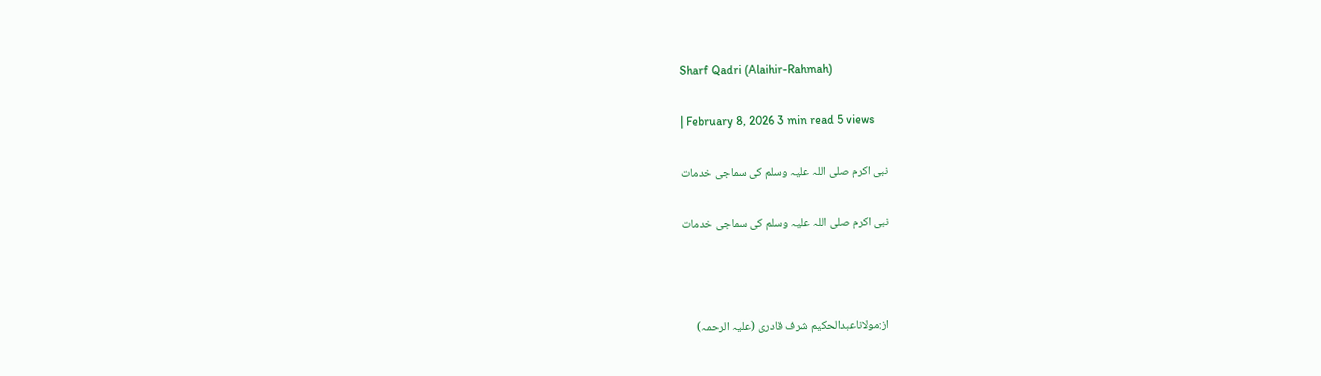Sharf Qadri (Alaihir-Rahmah)

| February 8, 2026 3 min read 5 views

نبی اکرم صلی اللہ علیہ وسلم کی سماجی خدمات

نبی اکرم صلی اللہ علیہ وسلم کی سماجی خدمات



از:مولاناعبدالحکیم شرف قادری (علیہ الرحمہ)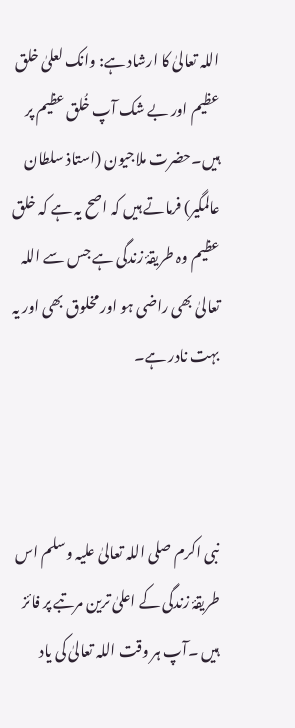اللہ تعالیٰ کا ارشاد ہے: وانک لعلیٰ خلق عظیم اور بے شک آپ خُلق عظیم پر ہیں۔حضرت ملاجیون (استاذ سلطان عالمگیر) فرماتے ہیں کہ اصح یہ ہے کہ خلق عظیم وہ طریقۂ زندگی ہے جس سے اللہ تعالیٰ بھی راضی ہو اور مخلوق بھی اور یہ بہت نادر ہے۔



نبی اکرم صلی اللہ تعالیٰ علیہ وسلم اس طریقۂ زندگی کے اعلیٰ ترین مرتبے پر فائز ہیں ۔آپ ہر وقت اللہ تعالیٰ کی یاد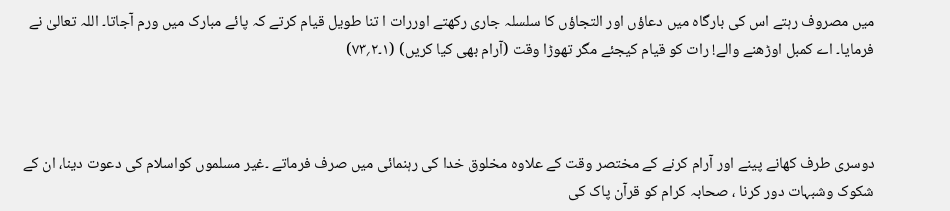میں مصروف رہتے اس کی بارگاہ میں دعاؤں اور التجاؤں کا سلسلہ جاری رکھتے اوررات ا تنا طویل قیام کرتے کہ پائے مبارک میں ورم آجاتا۔ اللہ تعالیٰ نے فرمایا۔ اے کمبل اوڑھنے والے! رات کو قیام کیجئے مگر تھوڑا وقت (آرام بھی کیا کریں) (۱۔۲؍۷۳)



دوسری طرف کھانے پینے اور آرام کرنے کے مختصر وقت کے علاوہ مخلوق خدا کی رہنمائی میں صرف فرماتے ۔غیر مسلموں کواسلام کی دعوت دینا، ان کے شکوک وشبہات دور کرنا ، صحابہ کرام کو قرآن پاک کی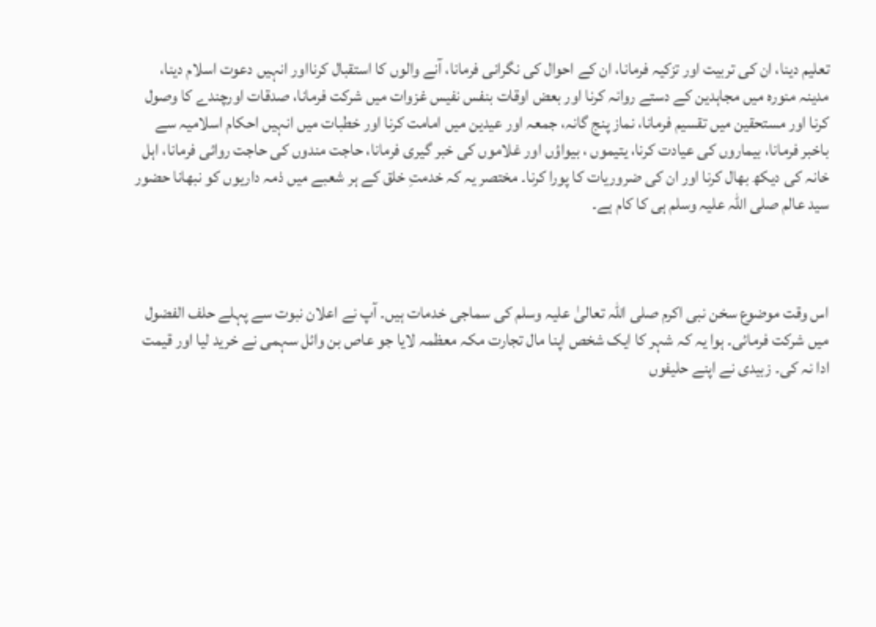تعلیم دینا، ان کی تربیت اور تزکیہ فرمانا، ان کے احوال کی نگرانی فرمانا، آنے والوں کا استقبال کرنااور انہیں دعوت اسلام دینا، مدینہ منورہ میں مجاہدین کے دستے روانہ کرنا اور بعض اوقات بنفس نفیس غزوات میں شرکت فرمانا، صدقات اورچندے کا وصول کرنا اور مستحقین میں تقسیم فرمانا، نماز پنج گانہ، جمعہ اور عیدین میں امامت کرنا اور خطبات میں انہیں احکام اسلامیہ سے باخبر فرمانا، بیماروں کی عیادت کرنا، یتیموں ، بیواؤں اور غلاموں کی خبر گیری فرمانا، حاجت مندوں کی حاجت روائی فرمانا، اہل خانہ کی دیکھ بھال کرنا اور ان کی ضروریات کا پورا کرنا۔ مختصر یہ کہ خدمتِ خلق کے ہر شعبے میں ذمہ داریوں کو نبھانا حضور سید عالم صلی اللہ علیہ وسلم ہی کا کام ہے۔



اس وقت موضوع سخن نبی اکرم صلی اللہ تعالیٰ علیہ وسلم کی سماجی خدمات ہیں۔ آپ نے اعلان نبوت سے پہلے حلف الفضول میں شرکت فرمائی۔ ہوا یہ کہ شہر کا ایک شخص اپنا مال تجارت مکہ معظمہ لایا جو عاص بن وائل سہمی نے خرید لیا اور قیمت ادا نہ کی۔ زبیدی نے اپنے حلیفوں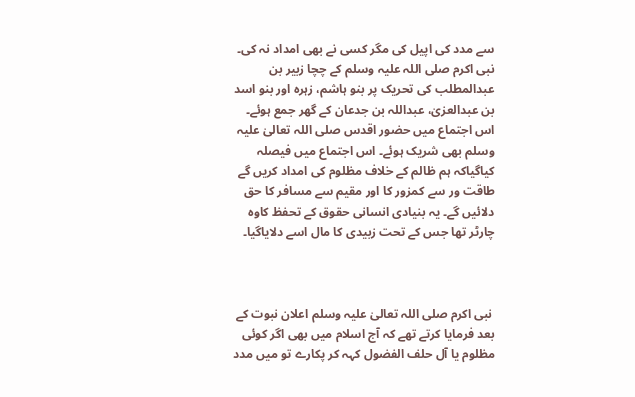سے مدد کی اپیل کی مگر کسی نے بھی امداد نہ کی۔ نبی اکرم صلی اللہ علیہ وسلم کے چچا زبیر بن عبدالمطلب کی تحریک پر بنو ہاشم، زہرہ اور بنو اسد بن عبدالعزیٰ، عبداللہ بن جدعان کے گھر جمع ہوئے۔ اس اجتماع میں حضور اقدس صلی اللہ تعالیٰ علیہ وسلم بھی شریک ہوئے۔ اس اجتماع میں فیصلہ کیاگیاکہ ہم ظالم کے خلاف مظلوم کی امداد کریں گے طاقت ور سے کمزور کا اور مقیم سے مسافر کا حق دلائیں گے۔ یہ بنیادی انسانی حقوق کے تحفظ کاوہ چارٹر تھا جس کے تحت زبیدی کا مال اسے دلایاگیا۔



 نبی اکرم صلی اللہ تعالیٰ علیہ وسلم اعلان نبوت کے بعد فرمایا کرتے تھے کہ آج اسلام میں بھی اگر کوئی مظلوم یا آل حلف الفضول کہہ کر پکارے تو میں مدد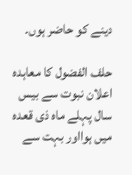دینے کو حاضر ہوں۔

حلف الفضول کا معاہدہ اعلان نبوت سے بیس سال پہلے ماہ ذی قعدہ میں ہوااور بہت سے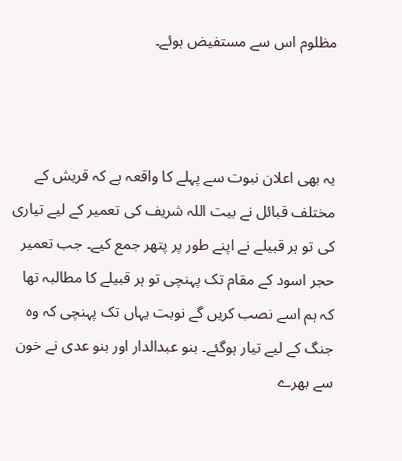مظلوم اس سے مستفیض ہوئے۔



یہ بھی اعلان نبوت سے پہلے کا واقعہ ہے کہ قریش کے مختلف قبائل نے بیت اللہ شریف کی تعمیر کے لیے تیاری کی تو ہر قبیلے نے اپنے طور پر پتھر جمع کیے۔ جب تعمیر حجر اسود کے مقام تک پہنچی تو ہر قبیلے کا مطالبہ تھا کہ ہم اسے نصب کریں گے نوبت یہاں تک پہنچی کہ وہ جنگ کے لیے تیار ہوگئے۔ بنو عبدالدار اور بنو عدی نے خون سے بھرے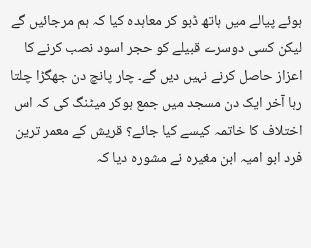ہوئے پیالے میں ہاتھ ڈبو کر معاہدہ کیا کہ ہم مرجائیں گے لیکن کسی دوسرے قبیلے کو حجر اسود نصب کرنے کا اعزاز حاصل کرنے نہیں دیں گے۔ چار پانچ دن جھگڑا چلتا رہا آخر ایک دن مسجد میں جمع ہوکر میٹنگ کی کہ اس اختلاف کا خاتمہ کیسے کیا جائے؟ قریش کے معمر ترین فرد ابو امیہ ابن مغیرہ نے مشورہ دیا کہ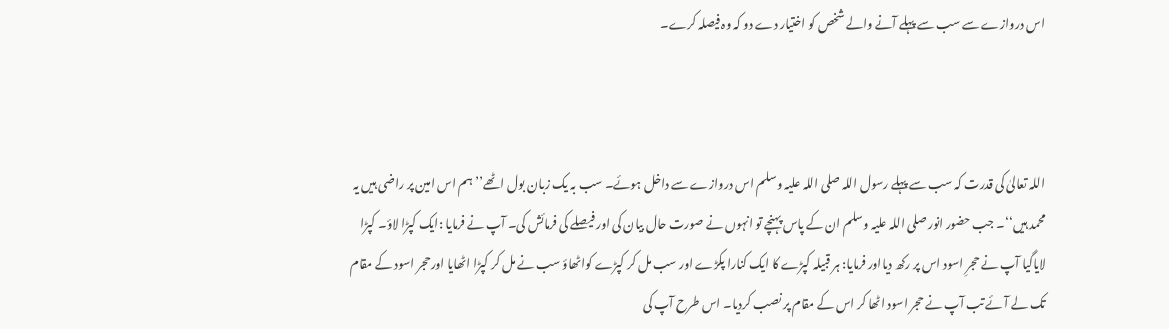اس دروازے سے سب سے پہلے آنے والے شخص کو اختیار دے دو کہ وہ فیصلہ کرے۔



اللہ تعالیٰ کی قدرت کہ سب سے پہلے رسول اللہ صلی اللہ علیہ وسلم اس دروازے سے داخل ہوئے۔ سب بہ یک زبان بول اٹھے’’ ہم اس امین پر راضی ہیں یہ محمد ہیں‘‘۔ جب حضور انور صلی اللہ علیہ وسلم ان کے پاس پہنچے تو انہوں نے صورت حال بیان کی اور فیصلے کی فرمائش کی۔ آپ نے فرمایا :ایک کپڑا لاؤ۔ کپڑا لایاگیا آپ نے حجرِ اسود اس پر رکھ دیااور فرمایا: ہر قبیلہ کپڑے کا ایک کنارا پکڑے اور سب مل کر کپڑے کواٹھاؤ سب نے مل کر کپڑا اٹھایا اورحجر اسود کے مقام تک لے آئے تب آپ نے حجر اسود اٹھا کر اس کے مقام پر نصب کردیا۔ اس طرح آپ کی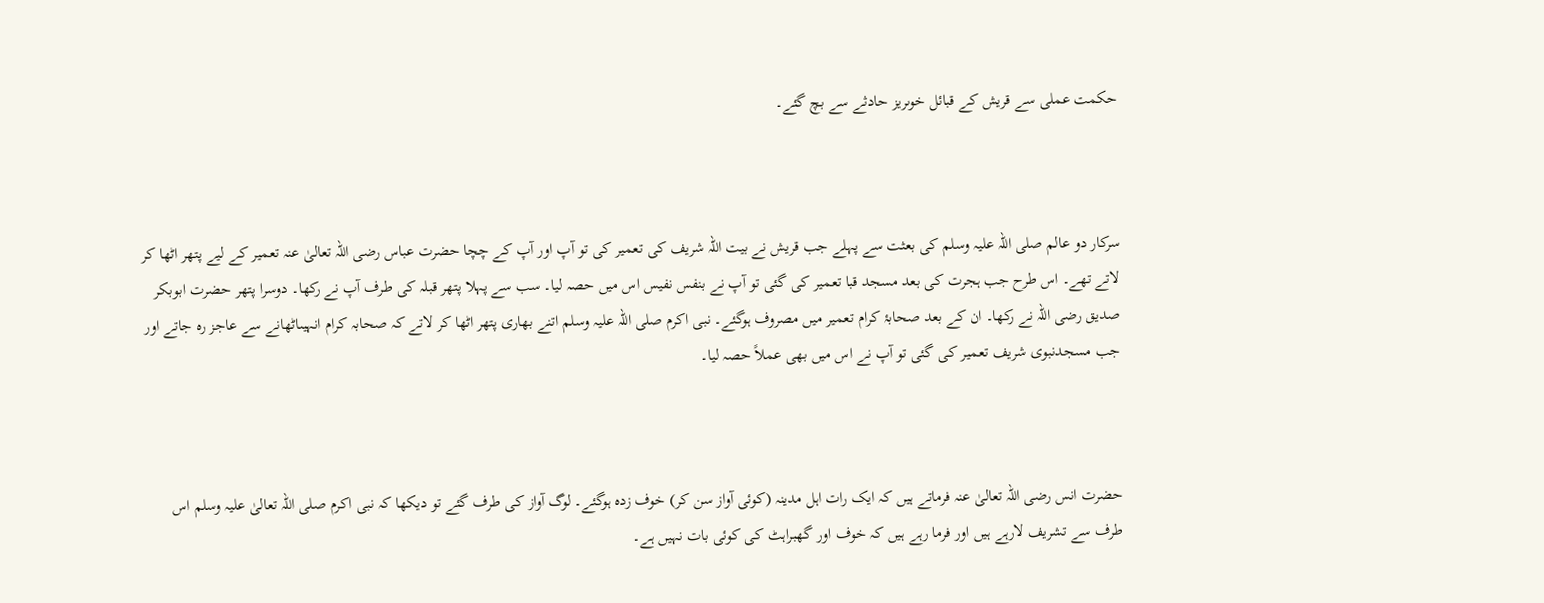حکمت عملی سے قریش کے قبائل خوںریز حادثے سے بچ گئے۔



سرکار دو عالم صلی اللہ علیہ وسلم کی بعثت سے پہلے جب قریش نے بیت اللہ شریف کی تعمیر کی تو آپ اور آپ کے چچا حضرت عباس رضی اللہ تعالیٰ عنہ تعمیر کے لیے پتھر اٹھا کر لاتے تھے۔ اس طرح جب ہجرت کی بعد مسجد قبا تعمیر کی گئی تو آپ نے بنفس نفیس اس میں حصہ لیا۔ سب سے پہلا پتھر قبلہ کی طرف آپ نے رکھا۔ دوسرا پتھر حضرت ابوبکر صدیق رضی اللہ نے رکھا۔ ان کے بعد صحابۂ کرام تعمیر میں مصروف ہوگئے۔ نبی اکرم صلی اللہ علیہ وسلم اتنے بھاری پتھر اٹھا کر لاتے کہ صحابہ کرام انہیںاٹھانے سے عاجز رہ جاتے اور جب مسجدنبوی شریف تعمیر کی گئی تو آپ نے اس میں بھی عملاً حصہ لیا۔



حضرت انس رضی اللہ تعالیٰ عنہ فرماتے ہیں کہ ایک رات اہل مدینہ (کوئی آواز سن کر) خوف زدہ ہوگئے۔ لوگ آواز کی طرف گئے تو دیکھا کہ نبی اکرم صلی اللہ تعالیٰ علیہ وسلم اس طرف سے تشریف لارہے ہیں اور فرما رہے ہیں کہ خوف اور گھبراہٹ کی کوئی بات نہیں ہے۔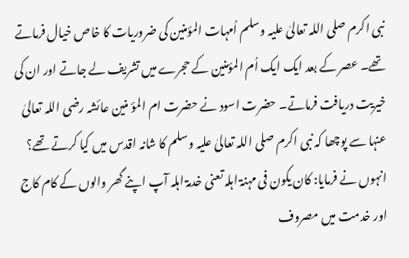نبی اکرم صلی اللہ تعالیٰ علیہ وسلم اُمہات المؤمنین کی ضروریات کا خاص خیال فرماتے تھے۔ عصر کے بعد ایک ایک اُم المؤمنین کے حجرے میں تشریف لے جاتے اور ان کی خیریت دریافت فرماتے۔ حضرت اسود نے حضرت ام المؤ منین عائشہ رضی اللہ تعالیٰ عنہا سے پوچھا کہ نبی اکرم صلی اللہ تعالیٰ علیہ وسلم کا شانہ اقدس میں کیا کرتے تھے؟ انہوں نے فرمایا: کان یکون فی مہنۃ اہلہ تعنی خدمۃ اہلہ آپ اپنے گھر والوں کے کام کاج اور خدمت میں مصروف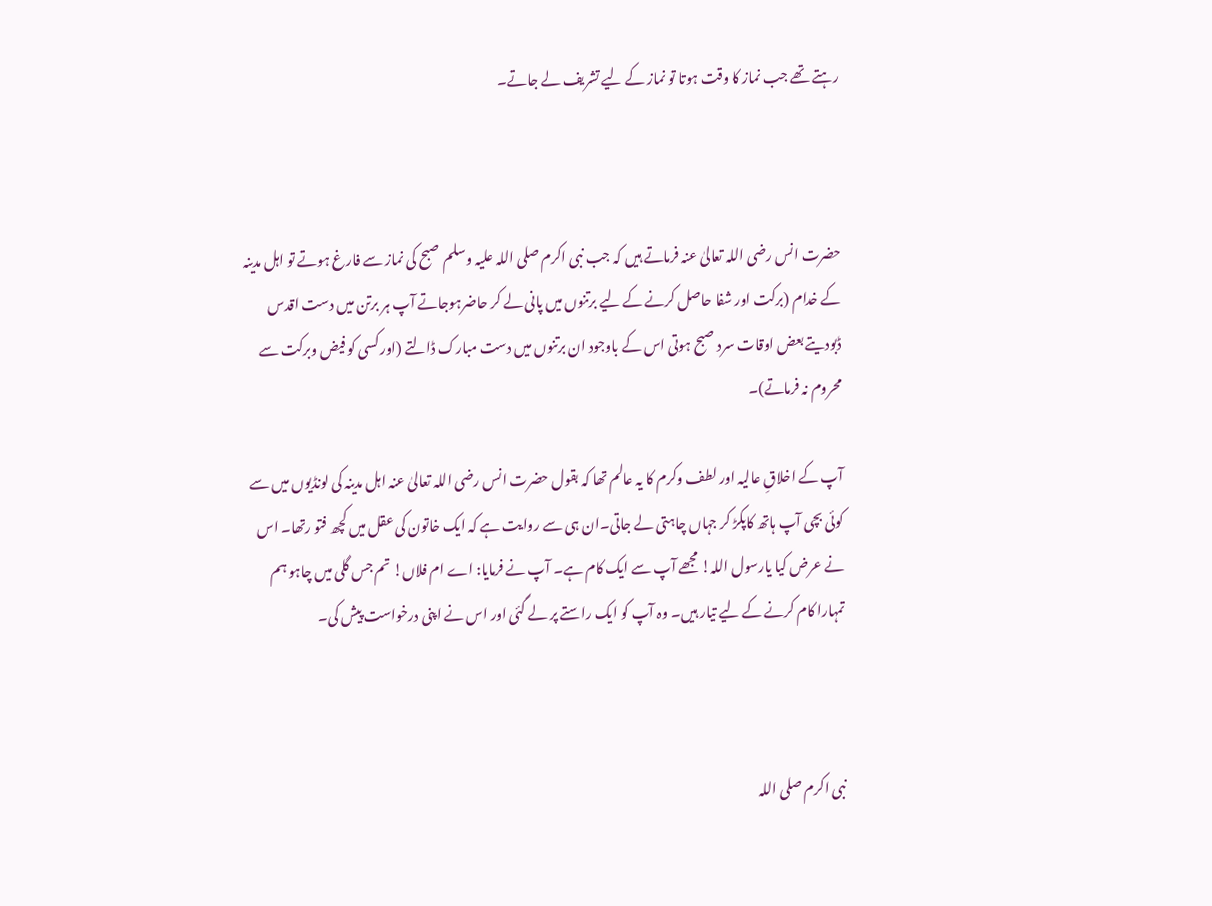رہتے تھے جب نماز کا وقت ہوتا تو نماز کے لیے تشریف لے جاتے۔



حضرت انس رضی اللہ تعالیٰ عنہ فرماتے ہیں کہ جب نبی اکرم صلی اللہ علیہ وسلم صبح کی نماز سے فارغ ہوتے تو اہل مدینہ کے خدام (برکت اور شفا حاصل کرنے کے لیے برتنوں میں پانی لے کر حاضرہوجاتے آپ ہر برتن میں دست اقدس ڈبودیتے بعض اوقات سرد صبح ہوتی اس کے باوجود ان برتنوں میں دست مبارک ڈالتے (اور کسی کو فیض وبرکت سے محروم نہ فرماتے)۔

آپ کے اخلاقِ عالیہ اور لطف وکرم کا یہ عالم تھا کہ بقول حضرت انس رضی اللہ تعالیٰ عنہ اہل مدینہ کی لونڈیوں میں سے کوئی بچی آپ ہاتھ کاپکڑ کر جہاں چاہتی لے جاتی۔ان ہی سے روایت ہے کہ ایک خاتون کی عقل میں کچھ فتو رتھا۔ اس نے عرض کیا یارسول اللہ! مجھے آپ سے ایک کام ہے۔ آپ نے فرمایا: اے ام فلاں! تم جس گلی میں چاہو ہم تمہارا کام کرنے کے لیے تیار ہیں۔ وہ آپ کو ایک راستے پر لے گئی اور اس نے اپنی درخواست پیش کی۔



نبی اکرم صلی اللہ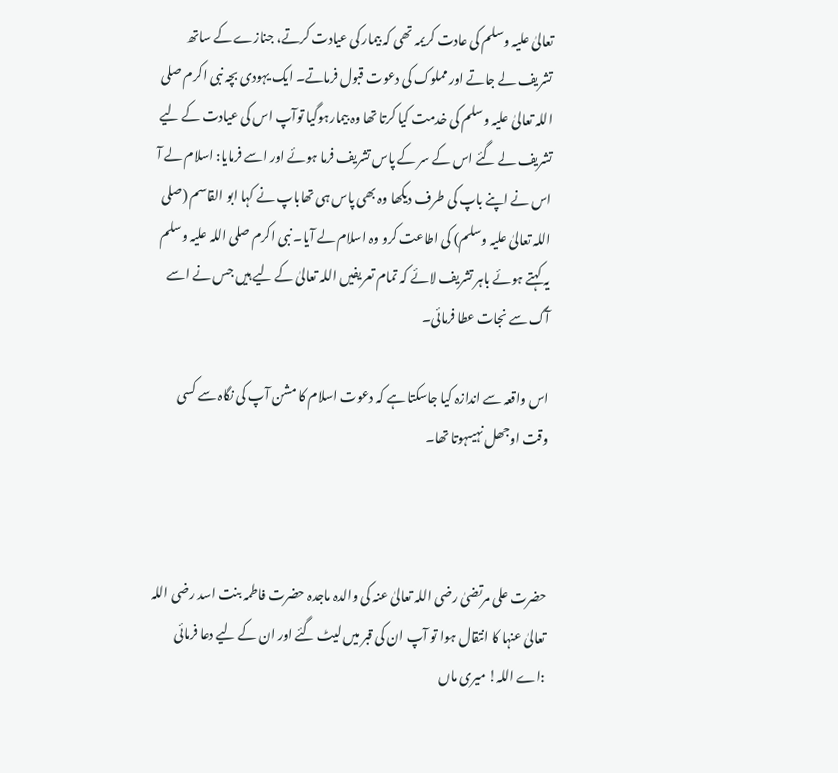تعالیٰ علیہ وسلم کی عادت کریمہ تھی کہ بیمار کی عیادت کرتے، جنازے کے ساتھ تشریف لے جاتے اور مملوک کی دعوت قبول فرماتے۔ ایک یہودی بچہ نبی اکرم صلی اللہ تعالیٰ علیہ وسلم کی خدمت کیا کرتا تھا وہ بیمارہوگیا توآپ اس کی عیادت کے لیے تشریف لے گئے اس کے سر کے پاس تشریف فرما ہوئے اور اسے فرمایا: اسلام لے آ اس نے اپنے باپ کی طرف دیکھا وہ بھی پاس ہی تھاباپ نے کہا ابو القاسم (صلی اللہ تعالیٰ علیہ وسلم) کی اطاعت کرو وہ اسلام لے آیا۔ نبی اکرم صلی اللہ علیہ وسلم یہ کہتے ہوئے باہر تشریف لائے کہ تمام تعریفیں اللہ تعالیٰ کے لیے ہیں جس نے اسے آگ سے نجات عطا فرمائی۔

اس واقعہ سے اندازہ کیا جاسکتا ہے کہ دعوت اسلام کا مشن آپ کی نگاہ سے کسی وقت اوجھل نہیںہوتا تھا۔



حضرت علی مرتضیٰ رضی اللہ تعالیٰ عنہ کی والدہ ماجدہ حضرت فاطمہ بنت اسد رضی اللہ تعالیٰ عنہا کا انتقال ہوا تو آپ ان کی قبر میں لیٹ گئے اور ان کے لیے دعا فرمائی :اے اللہ! میری ماں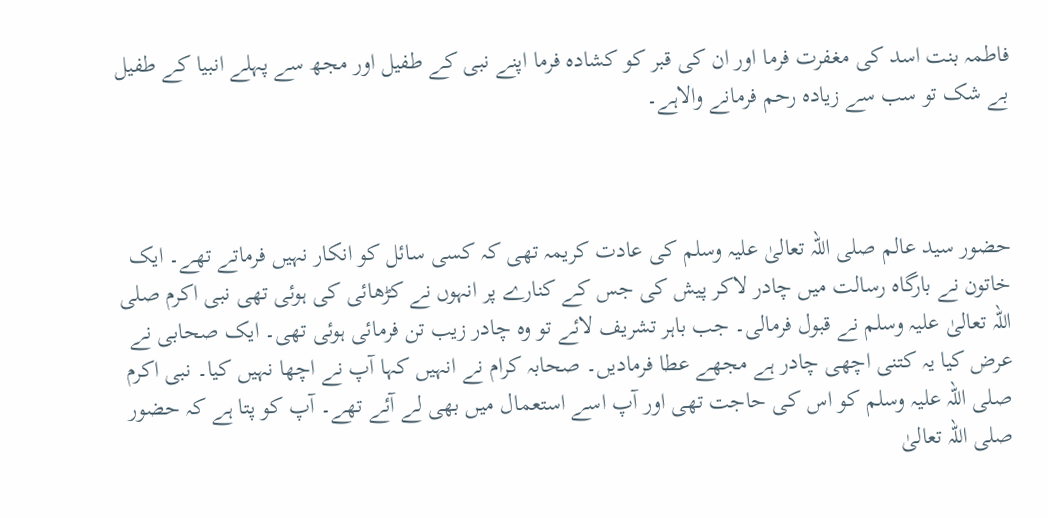فاطمہ بنت اسد کی مغفرت فرما اور ان کی قبر کو کشادہ فرما اپنے نبی کے طفیل اور مجھ سے پہلے انبیا کے طفیل بے شک تو سب سے زیادہ رحم فرمانے والاہے۔



حضور سید عالم صلی اللہ تعالیٰ علیہ وسلم کی عادت کریمہ تھی کہ کسی سائل کو انکار نہیں فرماتے تھے۔ ایک خاتون نے بارگاہ رسالت میں چادر لاکر پیش کی جس کے کنارے پر انہوں نے کڑھائی کی ہوئی تھی نبی اکرم صلی اللہ تعالیٰ علیہ وسلم نے قبول فرمالی۔ جب باہر تشریف لائے تو وہ چادر زیب تن فرمائی ہوئی تھی۔ ایک صحابی نے عرض کیا یہ کتنی اچھی چادر ہے مجھے عطا فرمادیں۔ صحابہ کرام نے انہیں کہا آپ نے اچھا نہیں کیا۔ نبی اکرم صلی اللہ علیہ وسلم کو اس کی حاجت تھی اور آپ اسے استعمال میں بھی لے آئے تھے۔ آپ کو پتا ہے کہ حضور صلی اللہ تعالیٰ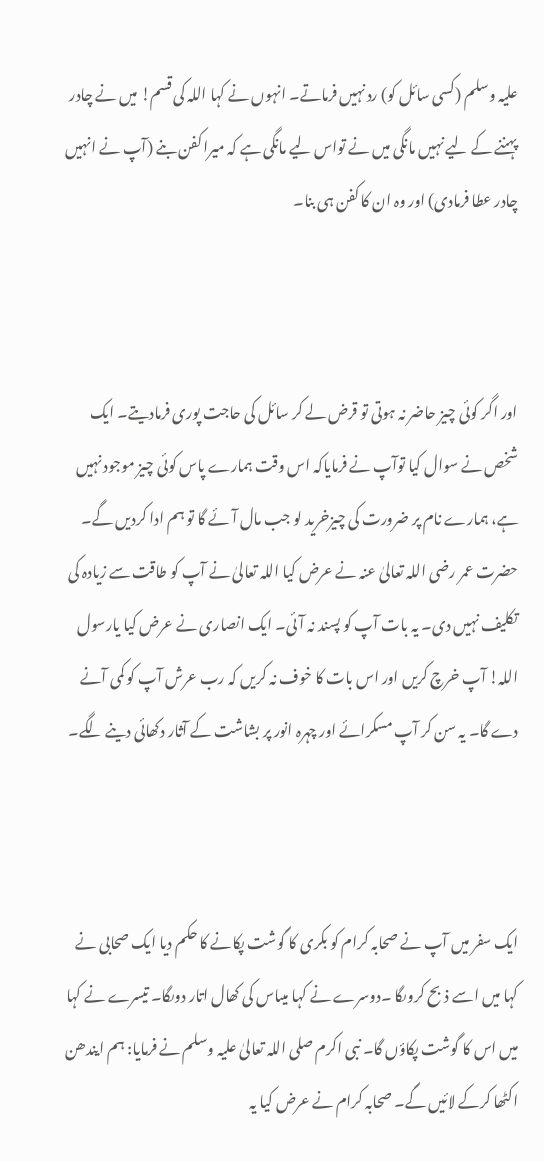علیہ وسلم (کسی سائل کو) رد نہیں فرماتے۔ انہوں نے کہا اللہ کی قسم! میں نے چادر پہننے کے لیے نہیں مانگی میں نے تواس لیے مانگی ہے کہ میرا کفن بنے (آپ نے انہیں چادر عطا فرمادی) اور وہ ان کا کفن ہی بنا۔



اور اگر کوئی چیز حاضر نہ ہوتی تو قرض لے کر سائل کی حاجت پوری فرمادیتے۔ ایک شخص نے سوال کیا توآپ نے فرمایاکہ اس وقت ہمارے پاس کوئی چیز موجود نہیں ہے، ہمارے نام پر ضرورت کی چیزخرید لو جب مال آئے گا تو ہم ادا کردیں گے۔ حضرت عمر رضی اللہ تعالیٰ عنہ نے عرض کیا اللہ تعالیٰ نے آپ کو طاقت سے زیادہ کی تکلیف نہیں دی۔ یہ بات آپ کو پسند نہ آئی۔ ایک انصاری نے عرض کیا یارسول اللہ! آپ خرچ کریں اور اس بات کا خوف نہ کریں کہ رب عرش آپ کو کمی آنے دے گا۔ یہ سن کر آپ مسکرائے اور چہرہ انور پر بشاشت کے آثار دکھائی دینے لگے۔



ایک سفر میں آپ نے صحابہ کرام کو بکری کا گوشت پکانے کا حکم دیا ایک صحابی نے کہا میں اسے ذبح کروںگا ۔دوسرے نے کہا میںاس کی کھال اتار دوںگا۔ تیسرے نے کہا میں اس کا گوشت پکاؤں گا۔ نبی اکرم صلی اللہ تعالیٰ علیہ وسلم نے فرمایا: ہم ایندھن اکٹھا کرکے لائیں گے۔ صحابہ کرام نے عرض کیا یہ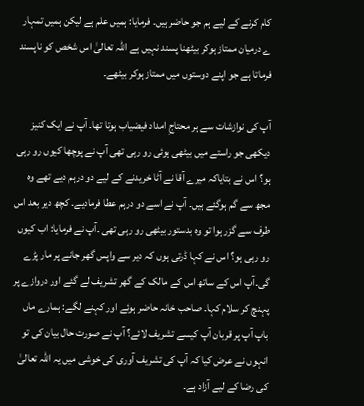کام کرنے کے لیے ہم جو حاضر ہیں۔ فرمایا: ہمیں علم ہے لیکن ہمیں تمہار ے درمیان ممتاز ہوکر بیٹھنا پسند نہیں ہے اللہ تعالیٰ اس شخص کو ناپسند فرماتا ہے جو اپنے دوستوں میں ممتاز ہوکر بیٹھے۔

آپ کی نوازشات سے ہر محتاجِ امداد فیضیاب ہوتا تھا۔ آپ نے ایک کنیز دیکھی جو راستے میں بیٹھی ہوئی رو رہی تھی آپ نے پوچھا کیوں رو رہی ہو؟ اس نے بتایاکہ میرے آقا نے آٹا خریدنے کے لیے دو درہم دیے تھے وہ مجھ سے گم ہوگئے ہیں۔ آپ نے اسے دو درہم عطا فرمادیے۔ کچھ دیر بعد اس طرف سے گزر ہوا تو وہ بدستور بیٹھی رو رہی تھی ۔آپ نے فرمایا: اب کیوں رو رہی ہو؟ اس نے کہا ڈرتی ہوں کہ دیر سے واپس گھر جانے پر مار پڑے گی۔آپ اس کے ساتھ اس کے مالک کے گھر تشریف لے گئے اور دروازے پر پہنچ کر سلام کہا۔ صاحب خانہ حاضر ہوئے اور کہنے لگے: ہمارے ماں باپ آپ پر قربان آپ کیسے تشریف لائے؟ آپ نے صورت حال بیان کی تو انہوں نے عرض کیا کہ آپ کی تشریف آوری کی خوشی میں یہ اللہ تعالیٰ کی رضا کے لیے آزاد ہے۔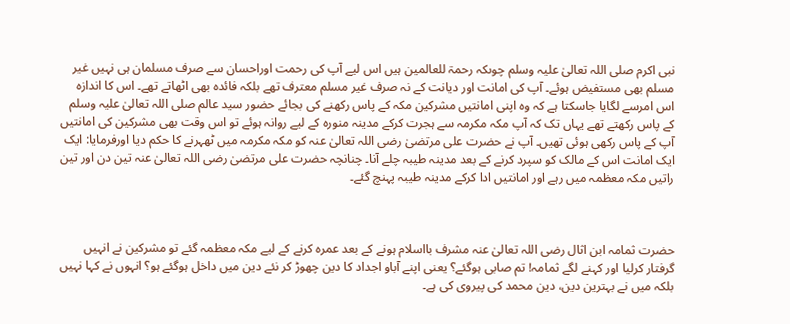نبی اکرم صلی اللہ تعالیٰ علیہ وسلم چوںکہ رحمۃ للعالمین ہیں اس لیے آپ کی رحمت اوراحسان سے صرف مسلمان ہی نہیں غیر مسلم بھی مستفیض ہوئے۔ آپ کی امانت اور دیانت کے نہ صرف غیر مسلم معترف تھے بلکہ فائدہ بھی اٹھاتے تھے۔ اس کا اندازہ اس امرسے لگایا جاسکتا ہے کہ وہ اپنی امانتیں مشرکین مکہ کے پاس رکھنے کی بجائے حضور سید عالم صلی اللہ تعالیٰ علیہ وسلم کے پاس رکھتے تھے یہاں تک کہ آپ مکہ مکرمہ سے ہجرت کرکے مدینہ منورہ کے لیے روانہ ہوئے تو اس وقت بھی مشرکین کی امانتیں آپ کے پاس رکھی ہوئی تھیں۔ آپ نے حضرت علی مرتضیٰ رضی اللہ تعالیٰ عنہ کو مکہ مکرمہ میں ٹھہرنے کا حکم دیا اورفرمایا: ایک ایک امانت اس کے مالک کو سپرد کرنے کے بعد مدینہ طیبہ چلے آنا۔ چنانچہ حضرت علی مرتضیٰ رضی اللہ تعالیٰ عنہ تین دن اور تین راتیں مکہ معظمہ میں رہے اور امانتیں ادا کرکے مدینہ طیبہ پہنچ گئے۔



حضرت ثمامہ ابن اثال رضی اللہ تعالیٰ عنہ مشرف بااسلام ہونے کے بعد عمرہ کرنے کے لیے مکہ معظمہ گئے تو مشرکین نے انہیں گرفتار کرلیا اور کہنے لگے ثمامہ! تم صابی ہوگئے؟ یعنی اپنے آباو اجداد کا دین چھوڑ کر نئے دین میں داخل ہوگئے ہو؟ انہوں نے کہا نہیں بلکہ میں نے بہترین دین، دین محمد کی پیروی کی ہے۔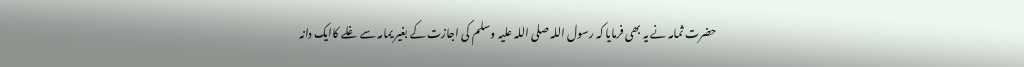حضرت ثمامہ نے یہ بھی فرمایا کہ رسول اللہ صلی اللہ علیہ وسلم کی اجازت کے بغیر یمامہ سے غلے کاایک دانہ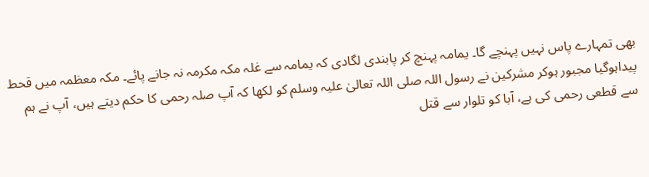بھی تمہارے پاس نہیں پہنچے گا۔ یمامہ پہنچ کر پابندی لگادی کہ یمامہ سے غلہ مکہ مکرمہ نہ جانے پائے۔ مکہ معظمہ میں قحط پیداہوگیا مجبور ہوکر مشرکین نے رسول اللہ صلی اللہ تعالیٰ علیہ وسلم کو لکھا کہ آپ صلہ رحمی کا حکم دیتے ہیں، آپ نے ہم سے قطعی رحمی کی ہے، آبا کو تلوار سے قتل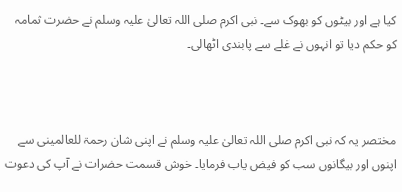کیا ہے اور بیٹوں کو بھوک سے۔ نبی اکرم صلی اللہ تعالیٰ علیہ وسلم نے حضرت ثمامہ کو حکم دیا تو انہوں نے غلے سے پابندی اٹھالی۔



مختصر یہ کہ نبی اکرم صلی اللہ تعالیٰ علیہ وسلم نے اپنی شان رحمۃ للعالمینی سے اپنوں اور بیگانوں سب کو فیض یاب فرمایا۔ خوش قسمت حضرات نے آپ کی دعوت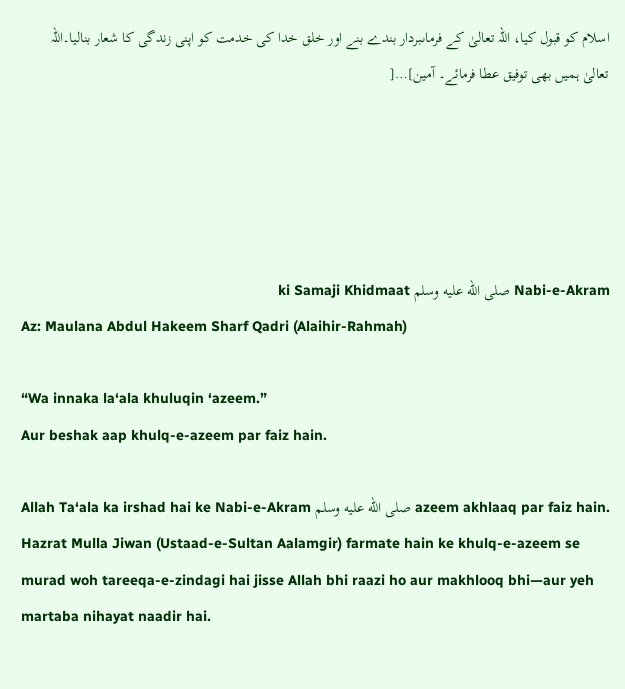اسلام کو قبول کیا، اللہ تعالیٰ کے فرماںبردار بندے بنے اور خلق خدا کی خدمت کو اپنی زندگی کا شعار بنالیا۔اللہ تعالیٰ ہمیں بھی توفیق عطا فرمائے۔ آمین]…[





Nabi-e-Akram صلى الله عليه وسلم ki Samaji Khidmaat
Az: Maulana Abdul Hakeem Sharf Qadri (Alaihir-Rahmah)

“Wa innaka la‘ala khuluqin ‘azeem.”
Aur beshak aap khulq-e-azeem par faiz hain.

Allah Ta‘ala ka irshad hai ke Nabi-e-Akram صلى الله عليه وسلم azeem akhlaaq par faiz hain. Hazrat Mulla Jiwan (Ustaad-e-Sultan Aalamgir) farmate hain ke khulq-e-azeem se murad woh tareeqa-e-zindagi hai jisse Allah bhi raazi ho aur makhlooq bhi—aur yeh martaba nihayat naadir hai.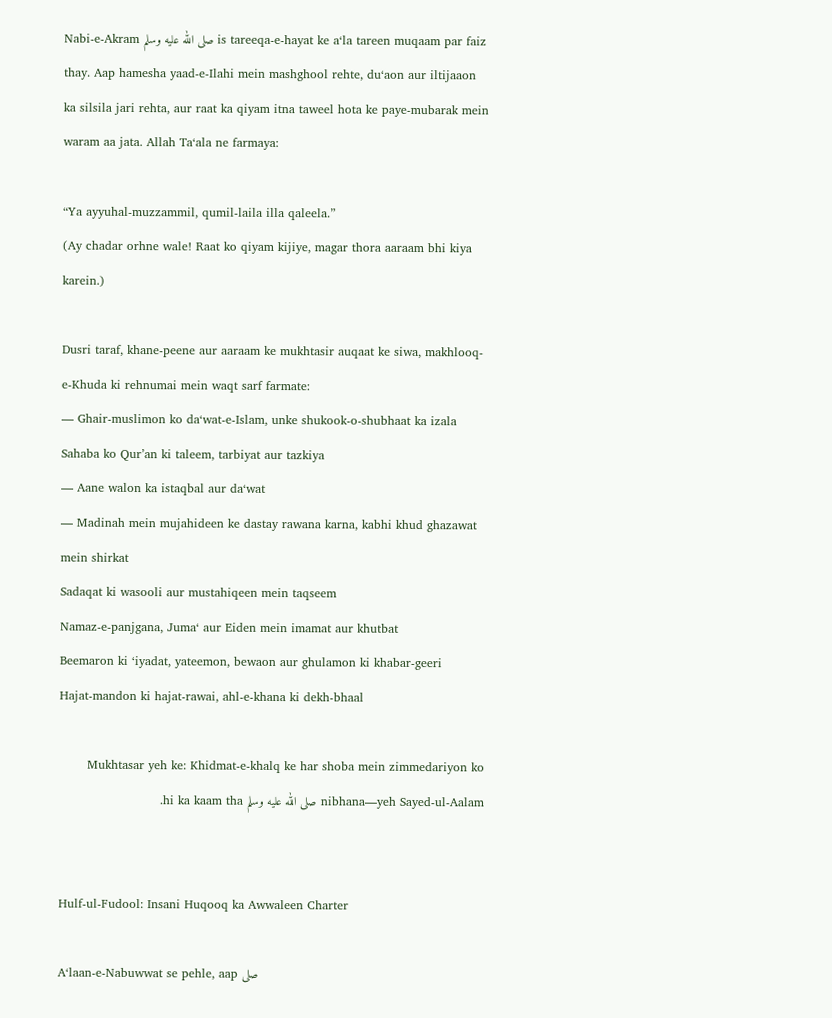Nabi-e-Akram صلى الله عليه وسلم is tareeqa-e-hayat ke a‘la tareen muqaam par faiz thay. Aap hamesha yaad-e-Ilahi mein mashghool rehte, du‘aon aur iltijaaon ka silsila jari rehta, aur raat ka qiyam itna taweel hota ke paye-mubarak mein waram aa jata. Allah Ta‘ala ne farmaya:

“Ya ayyuhal-muzzammil, qumil-laila illa qaleela.”
(Ay chadar orhne wale! Raat ko qiyam kijiye, magar thora aaraam bhi kiya karein.)

Dusri taraf, khane-peene aur aaraam ke mukhtasir auqaat ke siwa, makhlooq-e-Khuda ki rehnumai mein waqt sarf farmate:
— Ghair-muslimon ko da‘wat-e-Islam, unke shukook-o-shubhaat ka izala
Sahaba ko Qur’an ki taleem, tarbiyat aur tazkiya
— Aane walon ka istaqbal aur da‘wat
— Madinah mein mujahideen ke dastay rawana karna, kabhi khud ghazawat mein shirkat
Sadaqat ki wasooli aur mustahiqeen mein taqseem
Namaz-e-panjgana, Juma‘ aur Eiden mein imamat aur khutbat
Beemaron ki ‘iyadat, yateemon, bewaon aur ghulamon ki khabar-geeri
Hajat-mandon ki hajat-rawai, ahl-e-khana ki dekh-bhaal

Mukhtasar yeh ke: Khidmat-e-khalq ke har shoba mein zimmedariyon ko nibhana—yeh Sayed-ul-Aalam صلى الله عليه وسلم hi ka kaam tha.


Hulf-ul-Fudool: Insani Huqooq ka Awwaleen Charter

A‘laan-e-Nabuwwat se pehle, aap صلى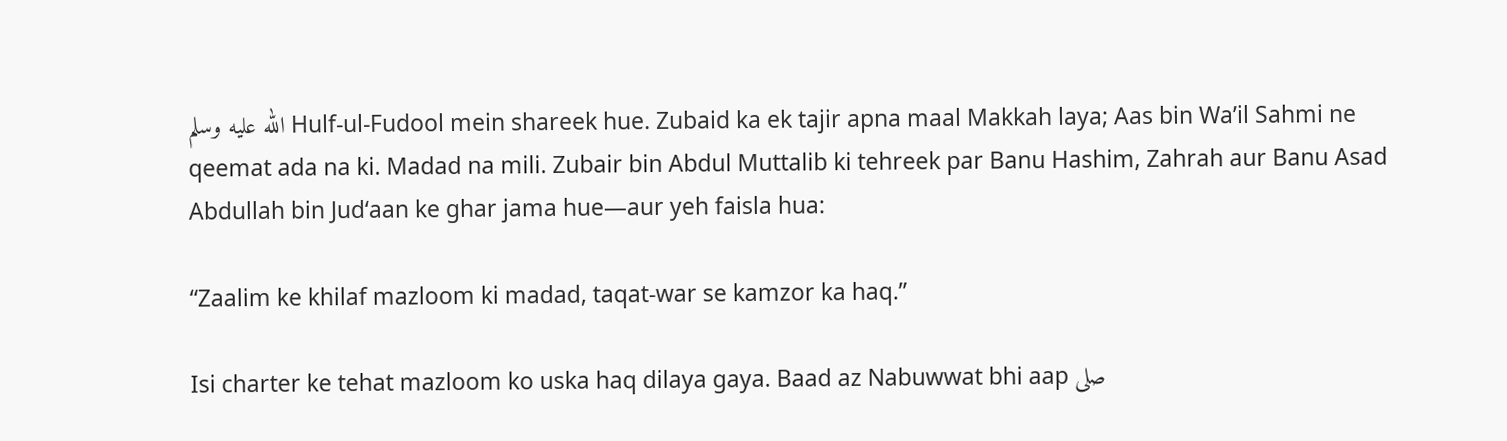الله عليه وسلم Hulf-ul-Fudool mein shareek hue. Zubaid ka ek tajir apna maal Makkah laya; Aas bin Wa’il Sahmi ne qeemat ada na ki. Madad na mili. Zubair bin Abdul Muttalib ki tehreek par Banu Hashim, Zahrah aur Banu Asad Abdullah bin Jud‘aan ke ghar jama hue—aur yeh faisla hua:

“Zaalim ke khilaf mazloom ki madad, taqat-war se kamzor ka haq.”

Isi charter ke tehat mazloom ko uska haq dilaya gaya. Baad az Nabuwwat bhi aap صلى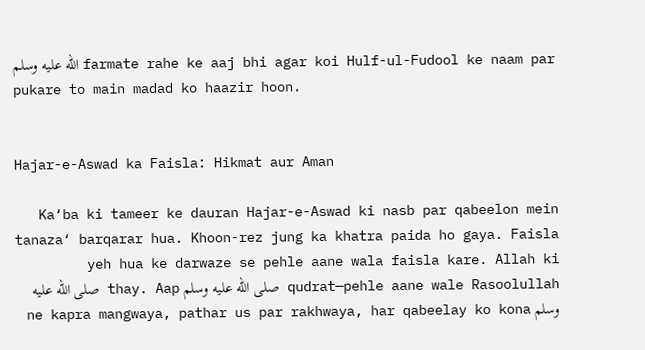الله عليه وسلم farmate rahe ke aaj bhi agar koi Hulf-ul-Fudool ke naam par pukare to main madad ko haazir hoon.


Hajar-e-Aswad ka Faisla: Hikmat aur Aman

Ka‘ba ki tameer ke dauran Hajar-e-Aswad ki nasb par qabeelon mein tanaza‘ barqarar hua. Khoon-rez jung ka khatra paida ho gaya. Faisla yeh hua ke darwaze se pehle aane wala faisla kare. Allah ki qudrat—pehle aane wale Rasoolullah صلى الله عليه وسلم thay. Aap صلى الله عليه وسلم ne kapra mangwaya, pathar us par rakhwaya, har qabeelay ko kona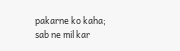pakarne ko kaha; sab ne mil kar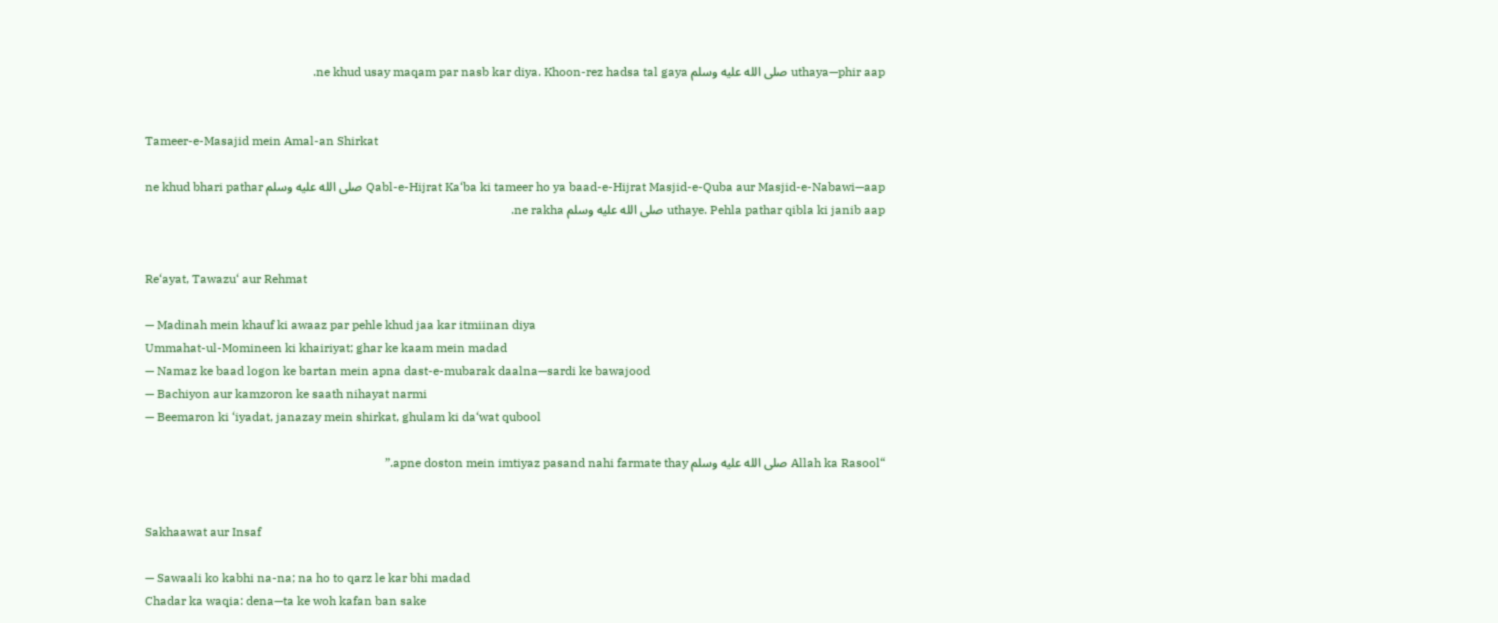uthaya—phir aap صلى الله عليه وسلم ne khud usay maqam par nasb kar diya. Khoon-rez hadsa tal gaya.


Tameer-e-Masajid mein Amal-an Shirkat

Qabl-e-Hijrat Ka‘ba ki tameer ho ya baad-e-Hijrat Masjid-e-Quba aur Masjid-e-Nabawi—aap صلى الله عليه وسلم ne khud bhari pathar uthaye. Pehla pathar qibla ki janib aap صلى الله عليه وسلم ne rakha.


Re‘ayat, Tawazu‘ aur Rehmat

— Madinah mein khauf ki awaaz par pehle khud jaa kar itmiinan diya
Ummahat-ul-Momineen ki khairiyat; ghar ke kaam mein madad
— Namaz ke baad logon ke bartan mein apna dast-e-mubarak daalna—sardi ke bawajood
— Bachiyon aur kamzoron ke saath nihayat narmi
— Beemaron ki ‘iyadat, janazay mein shirkat, ghulam ki da‘wat qubool

“Allah ka Rasool صلى الله عليه وسلم apne doston mein imtiyaz pasand nahi farmate thay.”


Sakhaawat aur Insaf

— Sawaali ko kabhi na-na; na ho to qarz le kar bhi madad
Chadar ka waqia: dena—ta ke woh kafan ban sake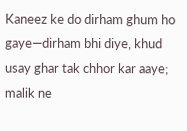Kaneez ke do dirham ghum ho gaye—dirham bhi diye, khud usay ghar tak chhor kar aaye; malik ne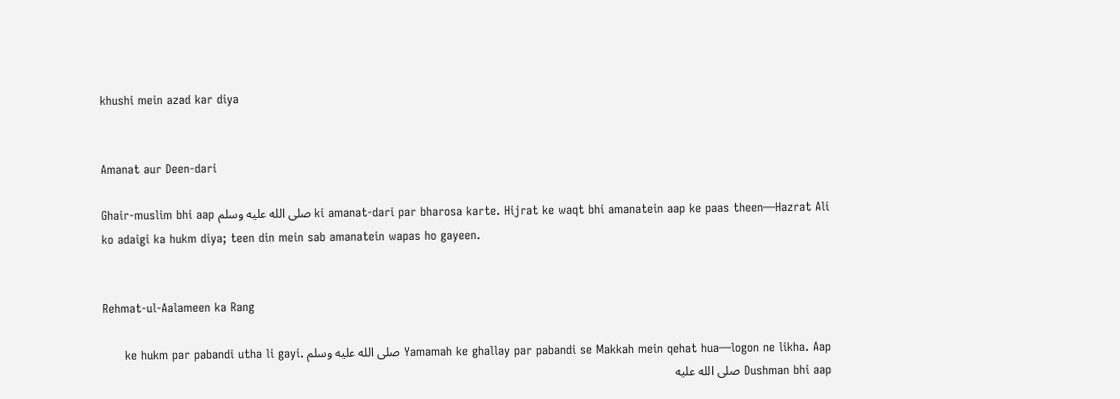khushi mein azad kar diya


Amanat aur Deen-dari

Ghair-muslim bhi aap صلى الله عليه وسلم ki amanat-dari par bharosa karte. Hijrat ke waqt bhi amanatein aap ke paas theen—Hazrat Ali ko adaigi ka hukm diya; teen din mein sab amanatein wapas ho gayeen.


Rehmat-ul-Aalameen ka Rang

Yamamah ke ghallay par pabandi se Makkah mein qehat hua—logon ne likha. Aap صلى الله عليه وسلم ke hukm par pabandi utha li gayi. Dushman bhi aap صلى الله عليه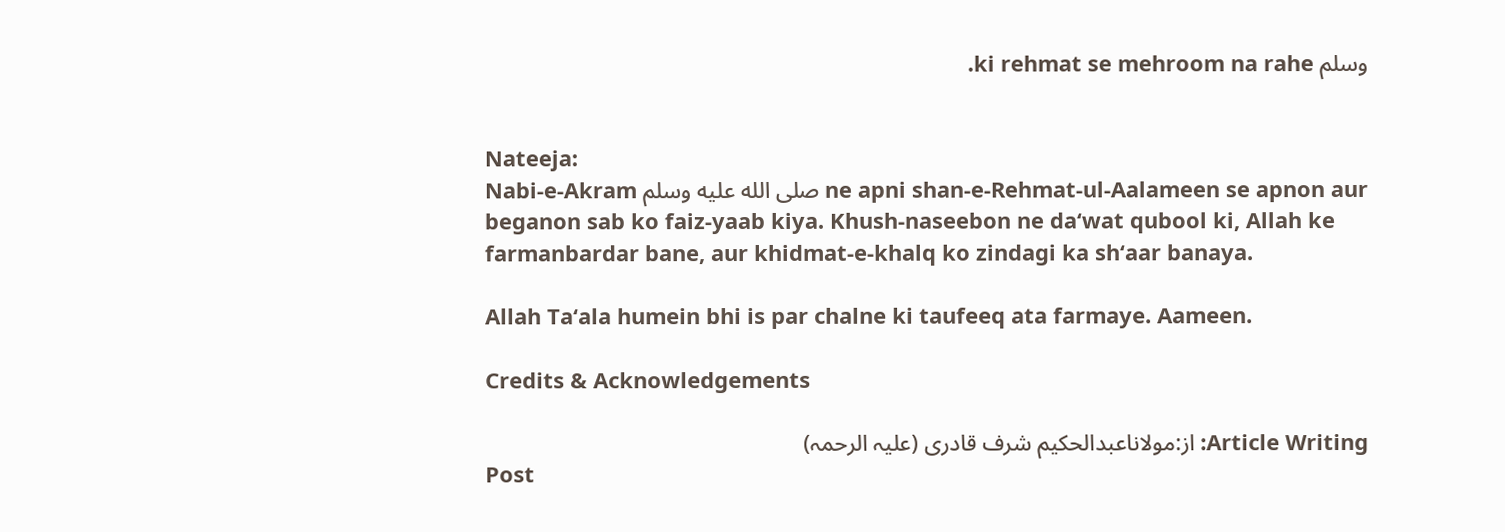وسلم ki rehmat se mehroom na rahe.


Nateeja:
Nabi-e-Akram صلى الله عليه وسلم ne apni shan-e-Rehmat-ul-Aalameen se apnon aur beganon sab ko faiz-yaab kiya. Khush-naseebon ne da‘wat qubool ki, Allah ke farmanbardar bane, aur khidmat-e-khalq ko zindagi ka sh‘aar banaya.

Allah Ta‘ala humein bhi is par chalne ki taufeeq ata farmaye. Aameen.

Credits & Acknowledgements

Article Writing: از:مولاناعبدالحکیم شرف قادری (علیہ الرحمہ)
Post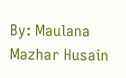By: Maulana Mazhar Husain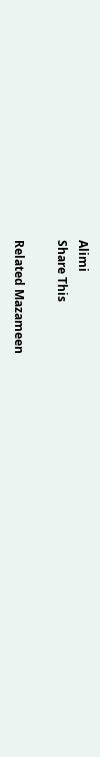Alimi
Share This

Related Mazameen